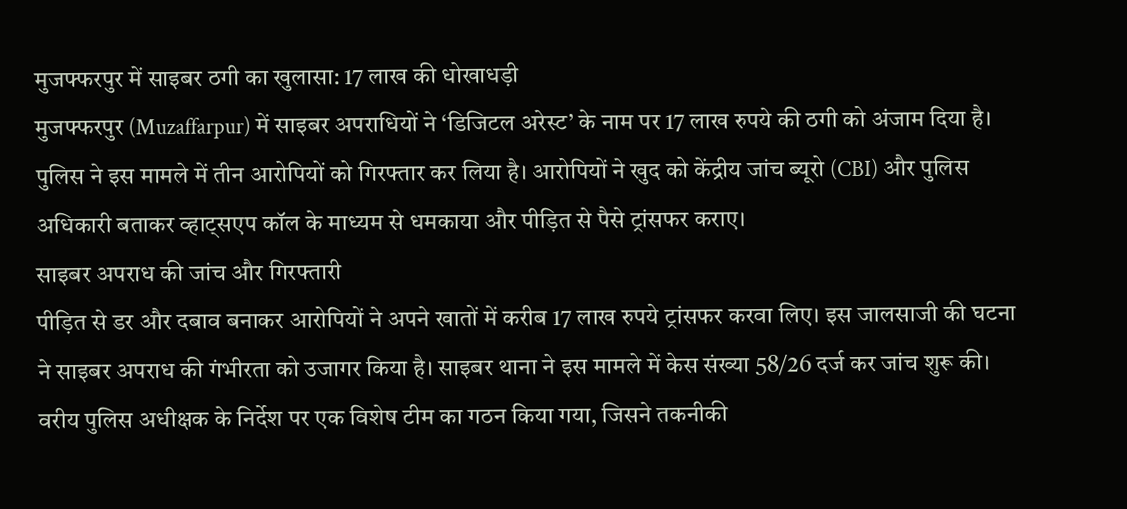मुजफ्फरपुर में साइबर ठगी का खुलासा: 17 लाख की धोखाधड़ी
मुजफ्फरपुर (Muzaffarpur) में साइबर अपराधियों ने ‘डिजिटल अरेस्ट’ के नाम पर 17 लाख रुपये की ठगी को अंजाम दिया है। पुलिस ने इस मामले में तीन आरोपियों को गिरफ्तार कर लिया है। आरोपियों ने खुद को केंद्रीय जांच ब्यूरो (CBI) और पुलिस अधिकारी बताकर व्हाट्सएप कॉल के माध्यम से धमकाया और पीड़ित से पैसे ट्रांसफर कराए।
साइबर अपराध की जांच और गिरफ्तारी
पीड़ित से डर और दबाव बनाकर आरोपियों ने अपने खातों में करीब 17 लाख रुपये ट्रांसफर करवा लिए। इस जालसाजी की घटना ने साइबर अपराध की गंभीरता को उजागर किया है। साइबर थाना ने इस मामले में केस संख्या 58/26 दर्ज कर जांच शुरू की। वरीय पुलिस अधीक्षक के निर्देश पर एक विशेष टीम का गठन किया गया, जिसने तकनीकी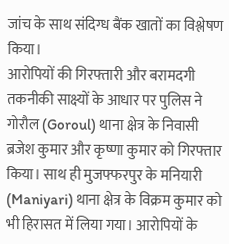जांच के साथ संदिग्ध बैंक खातों का विश्लेषण किया।
आरोपियों की गिरफ्तारी और बरामदगी
तकनीकी साक्ष्यों के आधार पर पुलिस ने गोरौल (Goroul) थाना क्षेत्र के निवासी ब्रजेश कुमार और कृष्णा कुमार को गिरफ्तार किया। साथ ही मुजफ्फरपुर के मनियारी (Maniyari) थाना क्षेत्र के विक्रम कुमार को भी हिरासत में लिया गया। आरोपियों के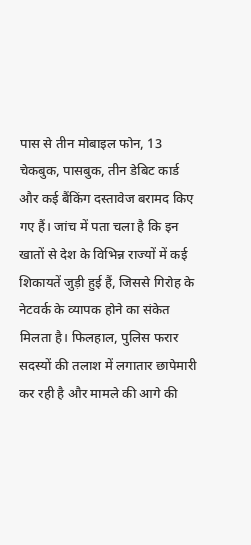पास से तीन मोबाइल फोन, 13 चेकबुक, पासबुक, तीन डेबिट कार्ड और कई बैंकिंग दस्तावेज बरामद किए गए हैं। जांच में पता चला है कि इन खातों से देश के विभिन्न राज्यों में कई शिकायतें जुड़ी हुई हैं, जिससे गिरोह के नेटवर्क के व्यापक होने का संकेत मिलता है। फिलहाल, पुलिस फरार सदस्यों की तलाश में लगातार छापेमारी कर रही है और मामले की आगे की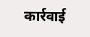कार्रवाई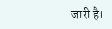जारी है।